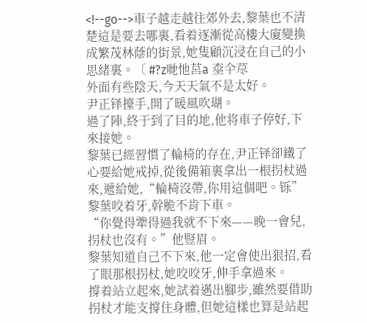<!--go-->車子越走越往郊外去,黎葉也不清楚這是要去哪裏,看着逐漸從高樓大廈變換成繁茂林蔭的街景,她隻顧沉浸在自己的小思緒裏。〔 #?z哋忚莒a 桽仐荩
外面有些陰天,今天天氣不是太好。
尹正铎擡手,開了暖風吹瑚。
過了陣,終于到了目的地,他将車子停好,下來接她。
黎葉已經習慣了輪椅的存在,尹正铎卻鐵了心要給她戒掉,從後備箱裏拿出一根拐杖過來,遞給她,“輪椅沒帶,你用這個吧。铄”
黎葉咬着牙,幹脆不肯下車。
“你覺得犟得過我就不下來——晚一會兒,拐杖也沒有。”他豎眉。
黎葉知道自己不下來,他一定會使出狠招,看了眼那根拐杖,她咬咬牙,伸手拿過來。
撐着站立起來,她試着邁出腳步,雖然要借助拐杖才能支撐住身體,但她這樣也算是站起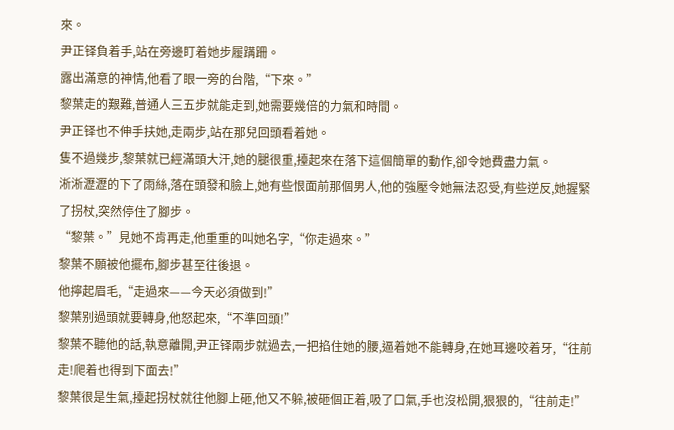來。
尹正铎負着手,站在旁邊盯着她步履蹒跚。
露出滿意的神情,他看了眼一旁的台階,“下來。”
黎葉走的艱難,普通人三五步就能走到,她需要幾倍的力氣和時間。
尹正铎也不伸手扶她,走兩步,站在那兒回頭看着她。
隻不過幾步,黎葉就已經滿頭大汗,她的腿很重,擡起來在落下這個簡單的動作,卻令她費盡力氣。
淅淅瀝瀝的下了雨絲,落在頭發和臉上,她有些恨面前那個男人,他的強壓令她無法忍受,有些逆反,她握緊了拐杖,突然停住了腳步。
“黎葉。”見她不肯再走,他重重的叫她名字,“你走過來。”
黎葉不願被他擺布,腳步甚至往後退。
他擰起眉毛,“走過來——今天必須做到!”
黎葉别過頭就要轉身,他怒起來,“不準回頭!”
黎葉不聽他的話,執意離開,尹正铎兩步就過去,一把掐住她的腰,逼着她不能轉身,在她耳邊咬着牙,“往前走!爬着也得到下面去!”
黎葉很是生氣,擡起拐杖就往他腳上砸,他又不躲,被砸個正着,吸了口氣,手也沒松開,狠狠的,“往前走!”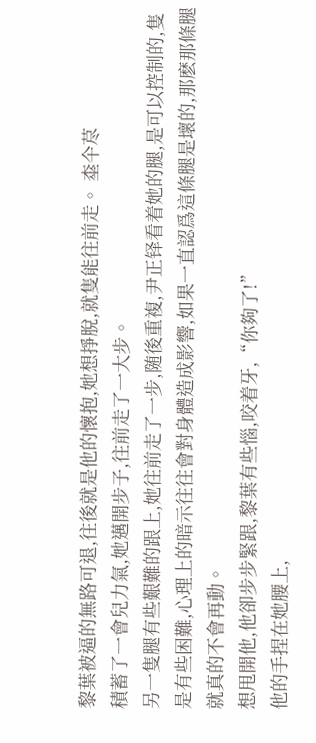黎葉被逼的無路可退,往後就是他的懷抱,她想掙脫,就隻能往前走。 桽仐荩
積蓄了一會兒力氣,她邁開步子,往前走了一大步。
另一隻腿有些艱難的跟上,她往前走了一步,随後重複,尹正铎看着她的腿,是可以控制的,隻是有些困難,心理上的暗示往往會對身體造成影響,如果一直認爲這條腿是壞的,那麽那條腿就真的不會再動。
想甩開他,他卻步步緊跟,黎葉有些惱,咬着牙,“你夠了!”
他的手捏在她腰上,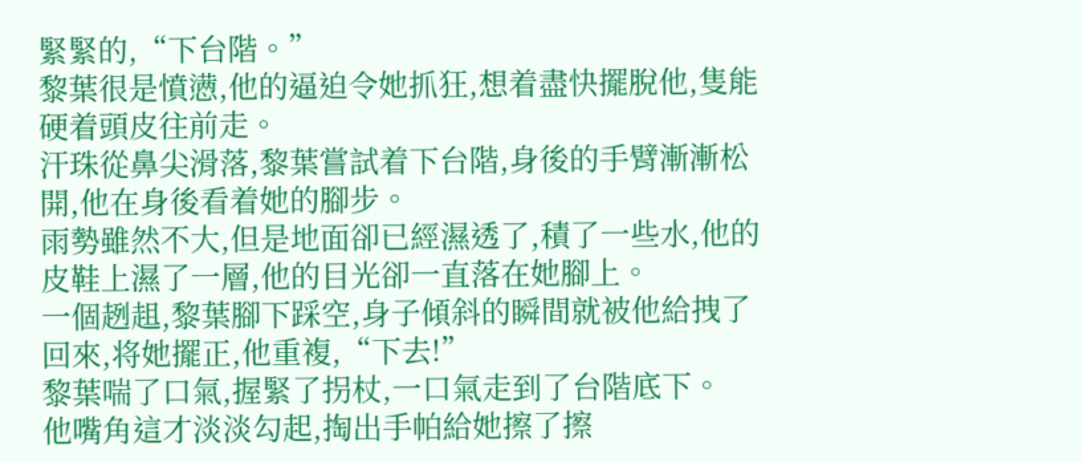緊緊的,“下台階。”
黎葉很是憤懑,他的逼迫令她抓狂,想着盡快擺脫他,隻能硬着頭皮往前走。
汗珠從鼻尖滑落,黎葉嘗試着下台階,身後的手臂漸漸松開,他在身後看着她的腳步。
雨勢雖然不大,但是地面卻已經濕透了,積了一些水,他的皮鞋上濕了一層,他的目光卻一直落在她腳上。
一個趔趄,黎葉腳下踩空,身子傾斜的瞬間就被他給拽了回來,将她擺正,他重複,“下去!”
黎葉喘了口氣,握緊了拐杖,一口氣走到了台階底下。
他嘴角這才淡淡勾起,掏出手帕給她擦了擦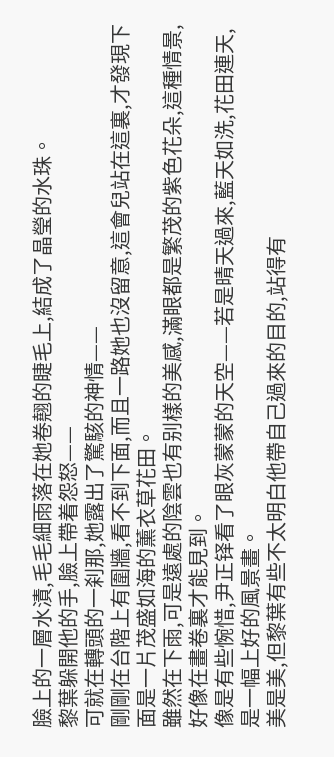臉上的一層水漬,毛毛細雨落在她卷翹的睫毛上,結成了晶瑩的水珠。
黎葉躲開他的手,臉上帶着怨怒——
可就在轉頭的一刹那,她露出了驚駭的神情——
剛剛在台階上有圍牆,看不到下面,而且一路她也沒留意,這會兒站在這裏,才發現下面是一片茂盛如海的薰衣草花田。
雖然在下雨,可是遠處的陰雲也有别樣的美感,滿眼都是繁茂的紫色花朵,這種情景,好像在畫卷裏才能見到。
像是有些惋惜,尹正铎看了眼灰蒙蒙的天空——若是晴天過來,藍天如洗,花田連天,是一幅上好的風景畫。
美是美,但黎葉有些不太明白他帶自己過來的目的,站得有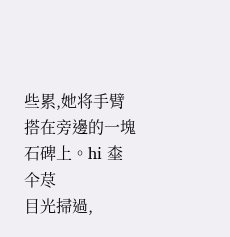些累,她将手臂搭在旁邊的一塊石碑上。hi 桽仐荩
目光掃過,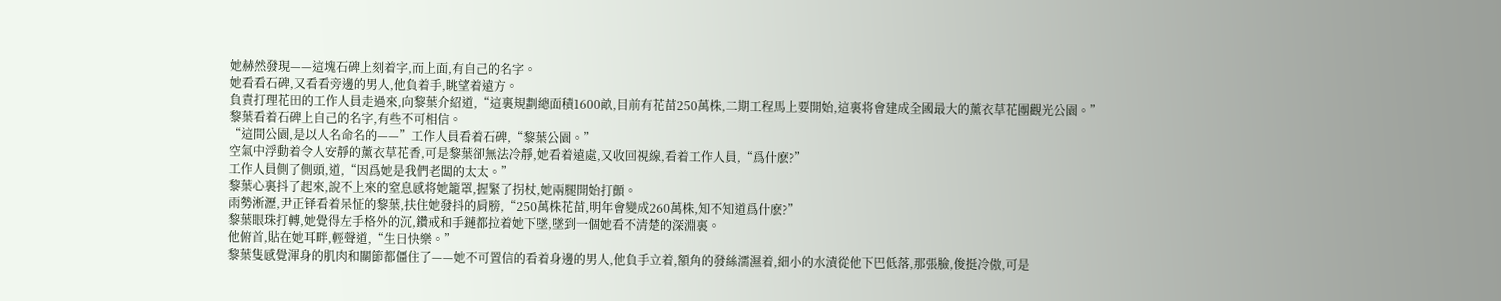她赫然發現——這塊石碑上刻着字,而上面,有自己的名字。
她看看石碑,又看看旁邊的男人,他負着手,眺望着遠方。
負責打理花田的工作人員走過來,向黎葉介紹道,“這裏規劃總面積1600畝,目前有花苗250萬株,二期工程馬上要開始,這裏将會建成全國最大的薰衣草花團觀光公園。”
黎葉看着石碑上自己的名字,有些不可相信。
“這間公園,是以人名命名的——”工作人員看着石碑,“黎葉公園。”
空氣中浮動着令人安靜的薰衣草花香,可是黎葉卻無法冷靜,她看着遠處,又收回視線,看着工作人員,“爲什麽?”
工作人員側了側頭,道,“因爲她是我們老闆的太太。”
黎葉心裏抖了起來,說不上來的窒息感将她籠罩,握緊了拐杖,她兩腿開始打顫。
雨勢淅瀝,尹正铎看着呆怔的黎葉,扶住她發抖的肩膀,“250萬株花苗,明年會變成260萬株,知不知道爲什麽?”
黎葉眼珠打轉,她覺得左手格外的沉,鑽戒和手鏈都拉着她下墜,墜到一個她看不清楚的深淵裏。
他俯首,貼在她耳畔,輕聲道,“生日快樂。”
黎葉隻感覺渾身的肌肉和關節都僵住了——她不可置信的看着身邊的男人,他負手立着,額角的發絲濡濕着,細小的水漬從他下巴低落,那張臉,俊挺冷傲,可是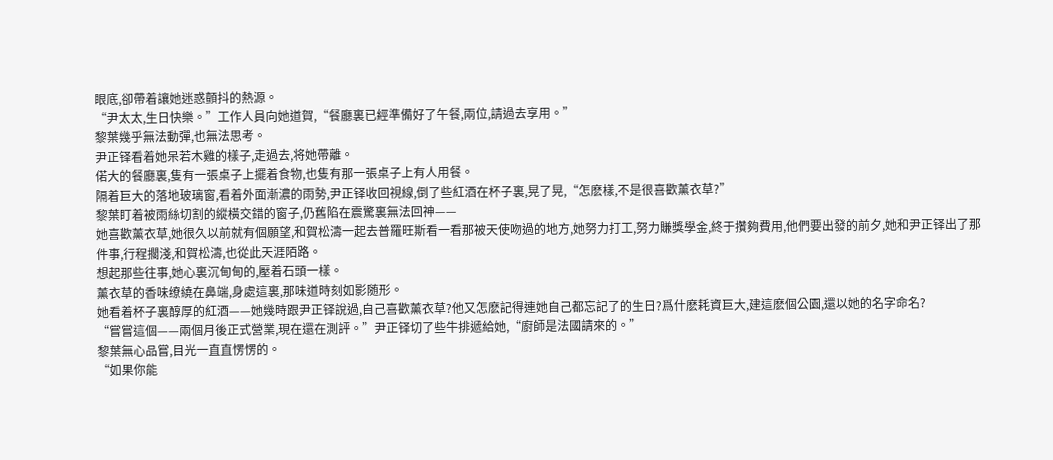眼底,卻帶着讓她迷惑顫抖的熱源。
“尹太太,生日快樂。”工作人員向她道賀,“餐廳裏已經準備好了午餐,兩位,請過去享用。”
黎葉幾乎無法動彈,也無法思考。
尹正铎看着她呆若木雞的樣子,走過去,将她帶離。
偌大的餐廳裏,隻有一張桌子上擺着食物,也隻有那一張桌子上有人用餐。
隔着巨大的落地玻璃窗,看着外面漸濃的雨勢,尹正铎收回視線,倒了些紅酒在杯子裏,晃了晃,“怎麽樣,不是很喜歡薰衣草?”
黎葉盯着被雨絲切割的縱橫交錯的窗子,仍舊陷在震驚裏無法回神——
她喜歡薰衣草,她很久以前就有個願望,和賀松濤一起去普羅旺斯看一看那被天使吻過的地方,她努力打工,努力賺獎學金,終于攢夠費用,他們要出發的前夕,她和尹正铎出了那件事,行程擱淺,和賀松濤,也從此天涯陌路。
想起那些往事,她心裏沉甸甸的,壓着石頭一樣。
薰衣草的香味缭繞在鼻端,身處這裏,那味道時刻如影随形。
她看着杯子裏醇厚的紅酒——她幾時跟尹正铎說過,自己喜歡薰衣草?他又怎麽記得連她自己都忘記了的生日?爲什麽耗資巨大,建這麽個公園,還以她的名字命名?
“嘗嘗這個——兩個月後正式營業,現在還在測評。”尹正铎切了些牛排遞給她,“廚師是法國請來的。”
黎葉無心品嘗,目光一直直愣愣的。
“如果你能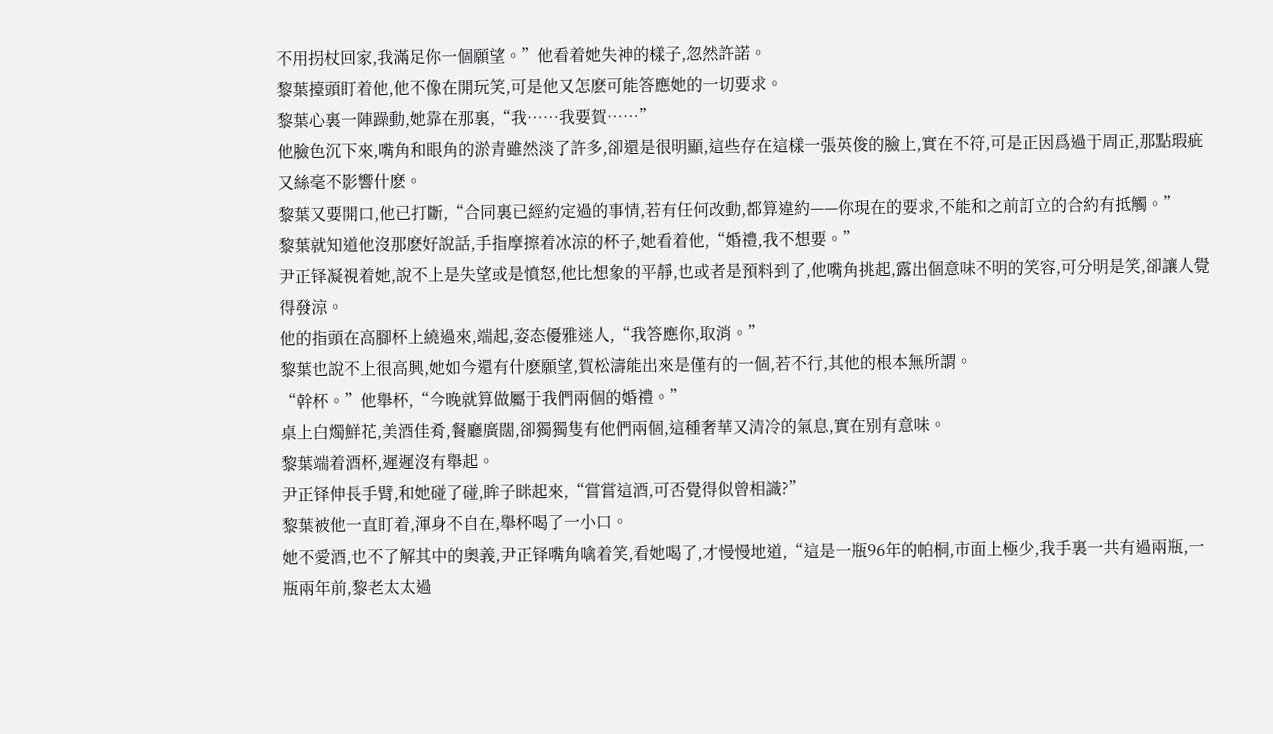不用拐杖回家,我滿足你一個願望。”他看着她失神的樣子,忽然許諾。
黎葉擡頭盯着他,他不像在開玩笑,可是他又怎麽可能答應她的一切要求。
黎葉心裏一陣躁動,她靠在那裏,“我……我要賀……”
他臉色沉下來,嘴角和眼角的淤青雖然淡了許多,卻還是很明顯,這些存在這樣一張英俊的臉上,實在不符,可是正因爲過于周正,那點瑕疵又絲毫不影響什麽。
黎葉又要開口,他已打斷,“合同裏已經約定過的事情,若有任何改動,都算違約——你現在的要求,不能和之前訂立的合約有抵觸。”
黎葉就知道他沒那麽好說話,手指摩擦着冰涼的杯子,她看着他,“婚禮,我不想要。”
尹正铎凝視着她,說不上是失望或是憤怒,他比想象的平靜,也或者是預料到了,他嘴角挑起,露出個意味不明的笑容,可分明是笑,卻讓人覺得發涼。
他的指頭在高腳杯上繞過來,端起,姿态優雅迷人,“我答應你,取消。”
黎葉也說不上很高興,她如今還有什麽願望,賀松濤能出來是僅有的一個,若不行,其他的根本無所謂。
“幹杯。”他舉杯,“今晚就算做屬于我們兩個的婚禮。”
桌上白燭鮮花,美酒佳肴,餐廳廣闊,卻獨獨隻有他們兩個,這種奢華又清冷的氣息,實在别有意味。
黎葉端着酒杯,遲遲沒有舉起。
尹正铎伸長手臂,和她碰了碰,眸子眯起來,“嘗嘗這酒,可否覺得似曾相識?”
黎葉被他一直盯着,渾身不自在,舉杯喝了一小口。
她不愛酒,也不了解其中的奧義,尹正铎嘴角噙着笑,看她喝了,才慢慢地道,“這是一瓶96年的帕桐,市面上極少,我手裏一共有過兩瓶,一瓶兩年前,黎老太太過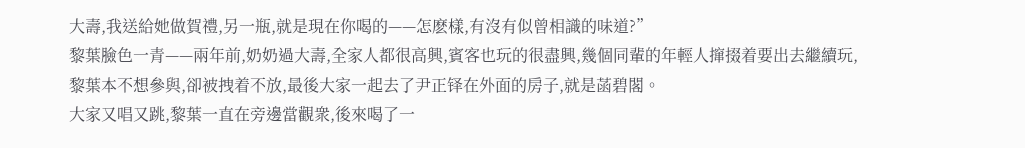大壽,我送給她做賀禮,另一瓶,就是現在你喝的——怎麽樣,有沒有似曾相識的味道?”
黎葉臉色一青——兩年前,奶奶過大壽,全家人都很高興,賓客也玩的很盡興,幾個同輩的年輕人撺掇着要出去繼續玩,黎葉本不想參與,卻被拽着不放,最後大家一起去了尹正铎在外面的房子,就是菡碧閣。
大家又唱又跳,黎葉一直在旁邊當觀衆,後來喝了一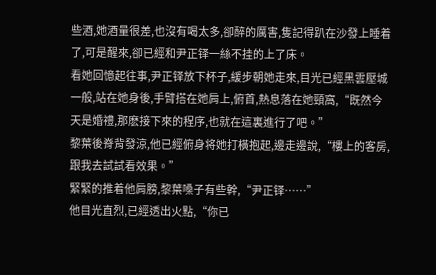些酒,她酒量很差,也沒有喝太多,卻醉的厲害,隻記得趴在沙發上睡着了,可是醒來,卻已經和尹正铎一絲不挂的上了床。
看她回憶起往事,尹正铎放下杯子,緩步朝她走來,目光已經黑雲壓城一般,站在她身後,手臂搭在她肩上,俯首,熱息落在她頸窩,“既然今天是婚禮,那麽接下來的程序,也就在這裏進行了吧。”
黎葉後脊背發涼,他已經俯身将她打橫抱起,邊走邊說,“樓上的客房,跟我去試試看效果。”
緊緊的推着他肩膀,黎葉嗓子有些幹,“尹正铎……”
他目光直烈,已經透出火點,“你已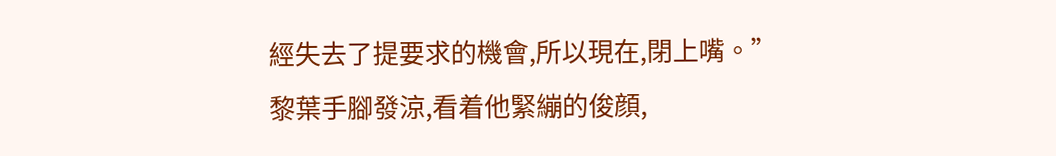經失去了提要求的機會,所以現在,閉上嘴。”
黎葉手腳發涼,看着他緊繃的俊顔,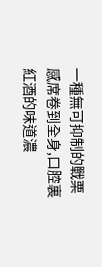一種無可抑制的戰栗感席卷到全身,口腔裏紅酒的味道濃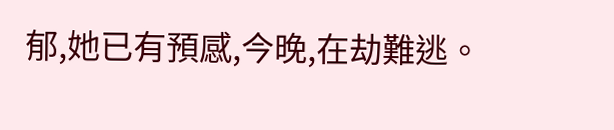郁,她已有預感,今晚,在劫難逃。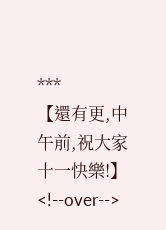***
【還有更,中午前,祝大家十一快樂!】<!--over-->